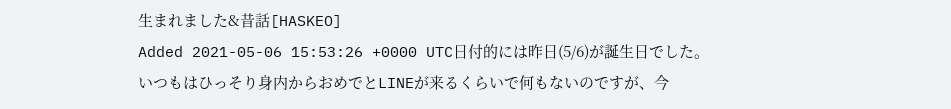生まれました&昔話[HASKEO]
Added 2021-05-06 15:53:26 +0000 UTC日付的には昨日(5/6)が誕生日でした。
いつもはひっそり身内からおめでとLINEが来るくらいで何もないのですが、今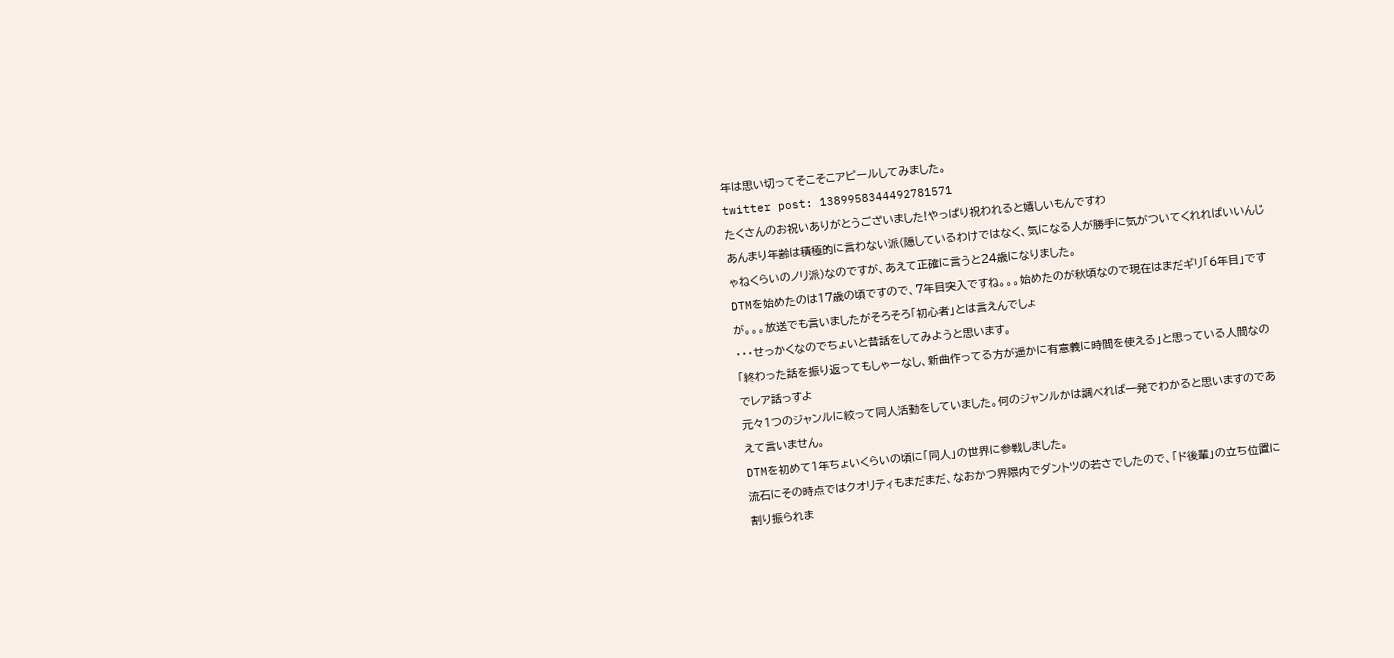年は思い切ってそこそこアピールしてみました。
twitter post: 1389958344492781571
たくさんのお祝いありがとうございました!やっぱり祝われると嬉しいもんですわ
あんまり年齢は積極的に言わない派(隠しているわけではなく、気になる人が勝手に気がついてくれればいいんじゃねくらいのノリ派)なのですが、あえて正確に言うと24歳になりました。
DTMを始めたのは17歳の頃ですので、7年目突入ですね。。。始めたのが秋頃なので現在はまだギリ「6年目」ですが。。。放送でも言いましたがそろそろ「初心者」とは言えんでしょ
・・・せっかくなのでちょいと昔話をしてみようと思います。
「終わった話を振り返ってもしゃーなし、新曲作ってる方が遥かに有意義に時間を使える」と思っている人間なのでレア話っすよ
元々1つのジャンルに絞って同人活動をしていました。何のジャンルかは調べれば一発でわかると思いますのであえて言いません。
DTMを初めて1年ちょいくらいの頃に「同人」の世界に参戦しました。
流石にその時点ではクオリティもまだまだ、なおかつ界隈内でダントツの若さでしたので、「ド後輩」の立ち位置に割り振られま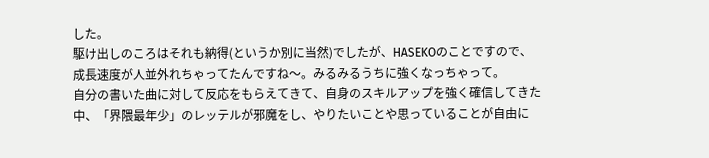した。
駆け出しのころはそれも納得(というか別に当然)でしたが、HASEKOのことですので、成長速度が人並外れちゃってたんですね〜。みるみるうちに強くなっちゃって。
自分の書いた曲に対して反応をもらえてきて、自身のスキルアップを強く確信してきた中、「界隈最年少」のレッテルが邪魔をし、やりたいことや思っていることが自由に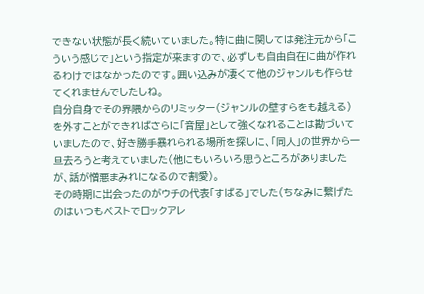できない状態が長く続いていました。特に曲に関しては発注元から「こういう感じで」という指定が来ますので、必ずしも自由自在に曲が作れるわけではなかったのです。囲い込みが凄くて他のジャンルも作らせてくれませんでしたしね。
自分自身でその界隈からのリミッター(ジャンルの壁すらをも越える)を外すことができればさらに「音屋」として強くなれることは勘づいていましたので、好き勝手暴れられる場所を探しに、「同人」の世界から一旦去ろうと考えていました(他にもいろいろ思うところがありましたが、話が憎悪まみれになるので割愛)。
その時期に出会ったのがウチの代表「すばる」でした(ちなみに繋げたのはいつもベストでロックアレ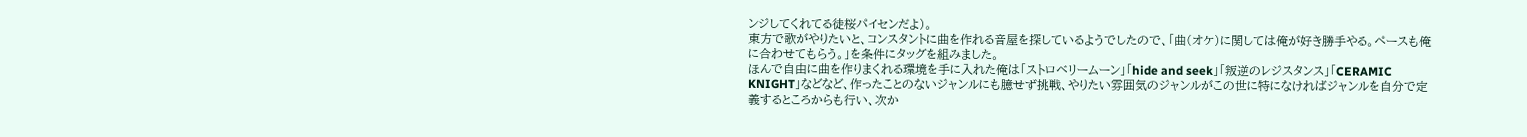ンジしてくれてる徒桜パイセンだよ)。
東方で歌がやりたいと、コンスタントに曲を作れる音屋を探しているようでしたので、「曲(オケ)に関しては俺が好き勝手やる。ペースも俺に合わせてもらう。」を条件にタッグを組みました。
ほんで自由に曲を作りまくれる環境を手に入れた俺は「ストロベリームーン」「hide and seek」「叛逆のレジスタンス」「CERAMIC KNIGHT」などなど、作ったことのないジャンルにも臆せず挑戦、やりたい雰囲気のジャンルがこの世に特になければジャンルを自分で定義するところからも行い、次か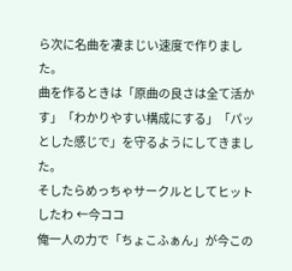ら次に名曲を凄まじい速度で作りました。
曲を作るときは「原曲の良さは全て活かす」「わかりやすい構成にする」「パッとした感じで」を守るようにしてきました。
そしたらめっちゃサークルとしてヒットしたわ ←今ココ
俺一人の力で「ちょこふぁん」が今この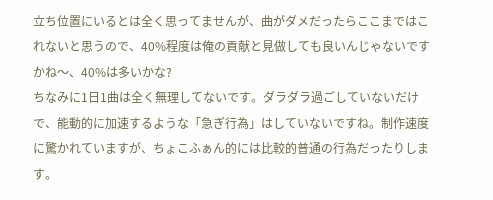立ち位置にいるとは全く思ってませんが、曲がダメだったらここまではこれないと思うので、40%程度は俺の貢献と見做しても良いんじゃないですかね〜、40%は多いかな?
ちなみに1日1曲は全く無理してないです。ダラダラ過ごしていないだけで、能動的に加速するような「急ぎ行為」はしていないですね。制作速度に驚かれていますが、ちょこふぁん的には比較的普通の行為だったりします。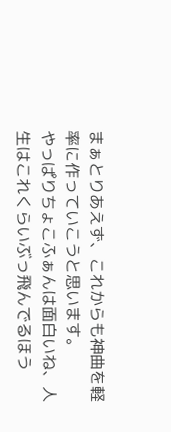まぁとりあえず、これからも神曲を軽率に作っていこうと思います。
やっぱりちょこふぁんは面白いね、人生はこれくらいぶっ飛んでるほう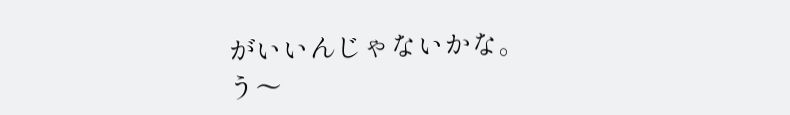がいいんじゃないかな。
う〜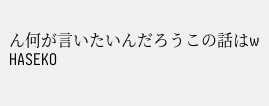ん何が言いたいんだろうこの話はw
HASEKO